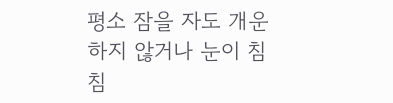평소 잠을 자도 개운하지 않거나 눈이 침침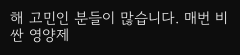해 고민인 분들이 많습니다. 매번 비싼 영양제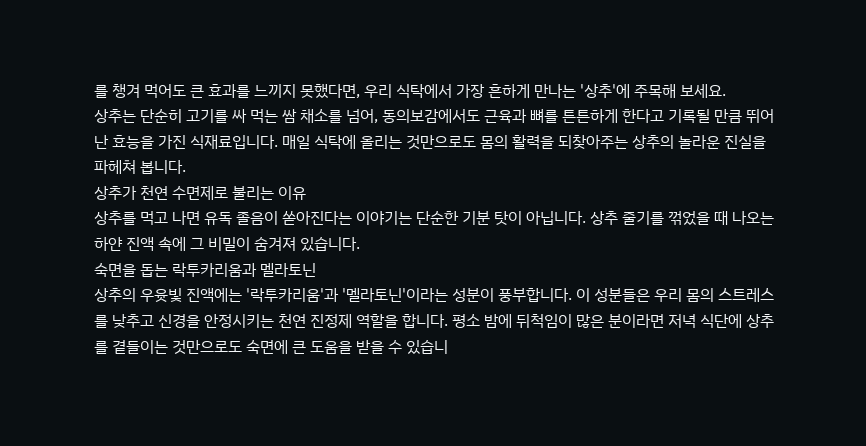를 챙겨 먹어도 큰 효과를 느끼지 못했다면, 우리 식탁에서 가장 흔하게 만나는 '상추'에 주목해 보세요.
상추는 단순히 고기를 싸 먹는 쌈 채소를 넘어, 동의보감에서도 근육과 뼈를 튼튼하게 한다고 기록될 만큼 뛰어난 효능을 가진 식재료입니다. 매일 식탁에 올리는 것만으로도 몸의 활력을 되찾아주는 상추의 놀라운 진실을 파헤쳐 봅니다.
상추가 천연 수면제로 불리는 이유
상추를 먹고 나면 유독 졸음이 쏟아진다는 이야기는 단순한 기분 탓이 아닙니다. 상추 줄기를 꺾었을 때 나오는 하얀 진액 속에 그 비밀이 숨겨져 있습니다.
숙면을 돕는 락투카리움과 멜라토닌
상추의 우윳빛 진액에는 '락투카리움'과 '멜라토닌'이라는 성분이 풍부합니다. 이 성분들은 우리 몸의 스트레스를 낮추고 신경을 안정시키는 천연 진정제 역할을 합니다. 평소 밤에 뒤척임이 많은 분이라면 저녁 식단에 상추를 곁들이는 것만으로도 숙면에 큰 도움을 받을 수 있습니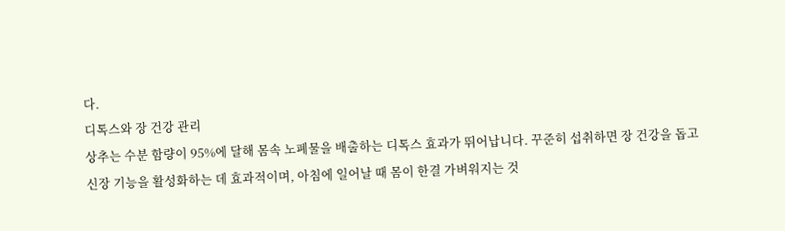다.
디톡스와 장 건강 관리
상추는 수분 함량이 95%에 달해 몸속 노폐물을 배출하는 디톡스 효과가 뛰어납니다. 꾸준히 섭취하면 장 건강을 돕고 신장 기능을 활성화하는 데 효과적이며, 아침에 일어날 때 몸이 한결 가벼워지는 것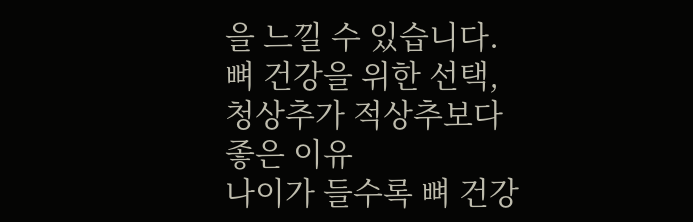을 느낄 수 있습니다.
뼈 건강을 위한 선택, 청상추가 적상추보다 좋은 이유
나이가 들수록 뼈 건강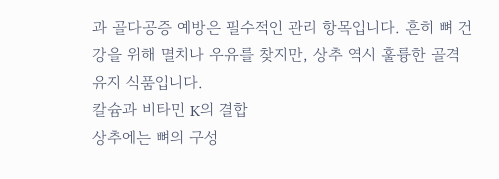과 골다공증 예방은 필수적인 관리 항목입니다. 흔히 뼈 건강을 위해 멸치나 우유를 찾지만, 상추 역시 훌륭한 골격 유지 식품입니다.
칼슘과 비타민 K의 결합
상추에는 뼈의 구성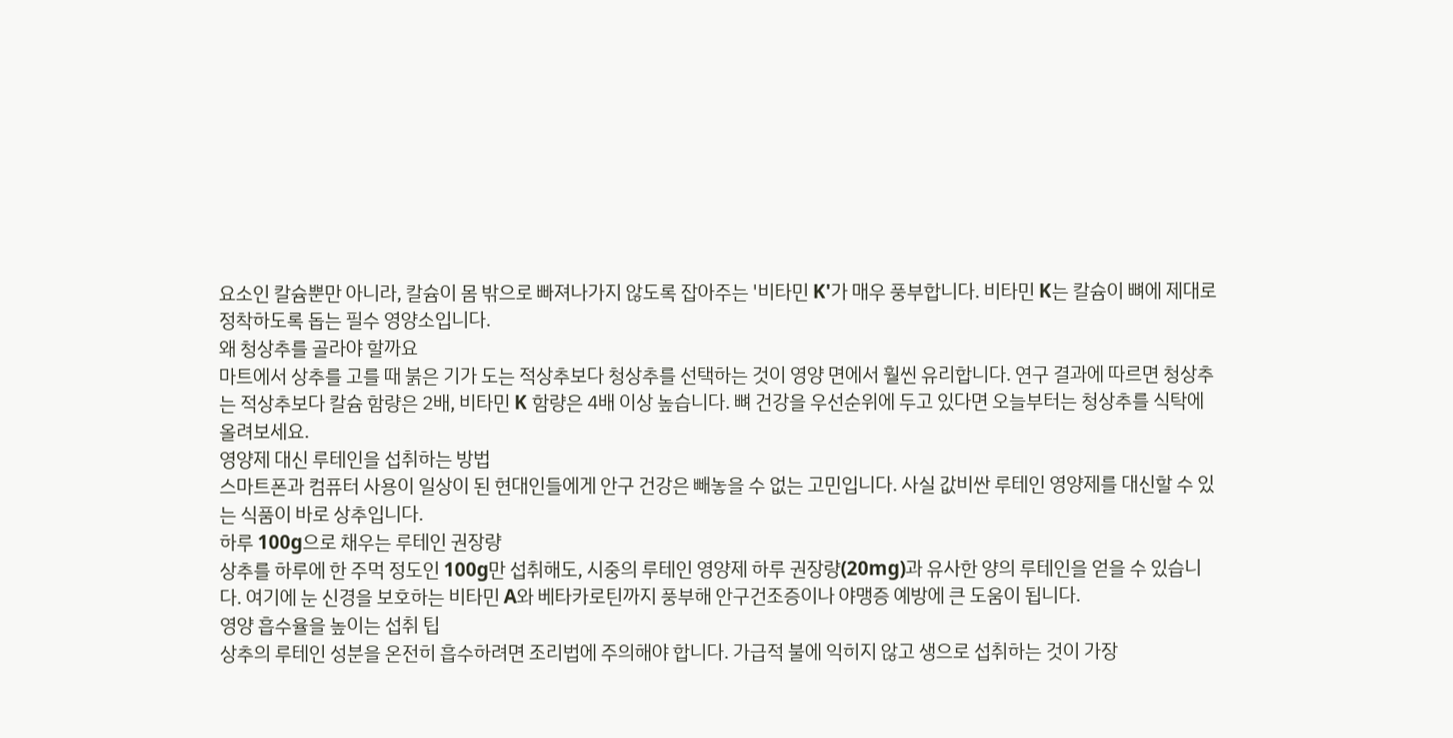요소인 칼슘뿐만 아니라, 칼슘이 몸 밖으로 빠져나가지 않도록 잡아주는 '비타민 K'가 매우 풍부합니다. 비타민 K는 칼슘이 뼈에 제대로 정착하도록 돕는 필수 영양소입니다.
왜 청상추를 골라야 할까요
마트에서 상추를 고를 때 붉은 기가 도는 적상추보다 청상추를 선택하는 것이 영양 면에서 훨씬 유리합니다. 연구 결과에 따르면 청상추는 적상추보다 칼슘 함량은 2배, 비타민 K 함량은 4배 이상 높습니다. 뼈 건강을 우선순위에 두고 있다면 오늘부터는 청상추를 식탁에 올려보세요.
영양제 대신 루테인을 섭취하는 방법
스마트폰과 컴퓨터 사용이 일상이 된 현대인들에게 안구 건강은 빼놓을 수 없는 고민입니다. 사실 값비싼 루테인 영양제를 대신할 수 있는 식품이 바로 상추입니다.
하루 100g으로 채우는 루테인 권장량
상추를 하루에 한 주먹 정도인 100g만 섭취해도, 시중의 루테인 영양제 하루 권장량(20mg)과 유사한 양의 루테인을 얻을 수 있습니다. 여기에 눈 신경을 보호하는 비타민 A와 베타카로틴까지 풍부해 안구건조증이나 야맹증 예방에 큰 도움이 됩니다.
영양 흡수율을 높이는 섭취 팁
상추의 루테인 성분을 온전히 흡수하려면 조리법에 주의해야 합니다. 가급적 불에 익히지 않고 생으로 섭취하는 것이 가장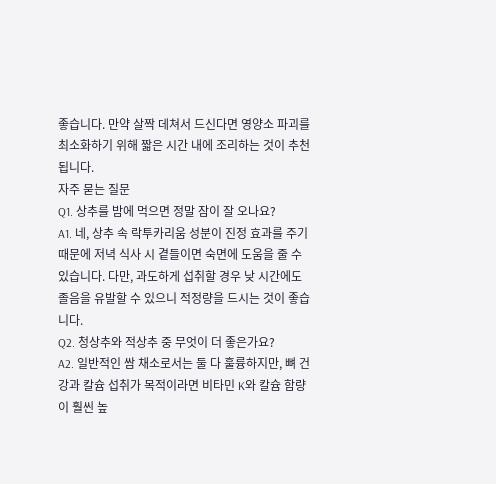좋습니다. 만약 살짝 데쳐서 드신다면 영양소 파괴를 최소화하기 위해 짧은 시간 내에 조리하는 것이 추천됩니다.
자주 묻는 질문
Q1. 상추를 밤에 먹으면 정말 잠이 잘 오나요?
A1. 네, 상추 속 락투카리움 성분이 진정 효과를 주기 때문에 저녁 식사 시 곁들이면 숙면에 도움을 줄 수 있습니다. 다만, 과도하게 섭취할 경우 낮 시간에도 졸음을 유발할 수 있으니 적정량을 드시는 것이 좋습니다.
Q2. 청상추와 적상추 중 무엇이 더 좋은가요?
A2. 일반적인 쌈 채소로서는 둘 다 훌륭하지만, 뼈 건강과 칼슘 섭취가 목적이라면 비타민 K와 칼슘 함량이 훨씬 높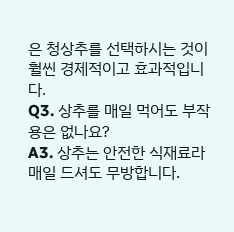은 청상추를 선택하시는 것이 훨씬 경제적이고 효과적입니다.
Q3. 상추를 매일 먹어도 부작용은 없나요?
A3. 상추는 안전한 식재료라 매일 드셔도 무방합니다.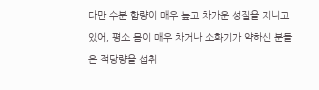다만 수분 함량이 매우 높고 차가운 성질을 지니고 있어, 평소 몸이 매우 차거나 소화기가 약하신 분들은 적당량을 섭취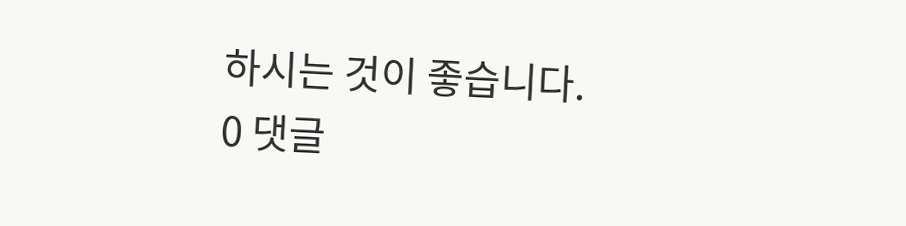하시는 것이 좋습니다.
0 댓글